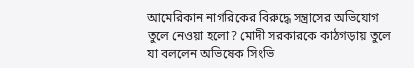আমেরিকান নাগরিকের বিরুদ্ধে সন্ত্রাসের অভিযোগ তুলে নেওয়া হলো? মোদী সরকারকে কাঠগড়ায় তুলে যা বললেন অভিষেক সিংভি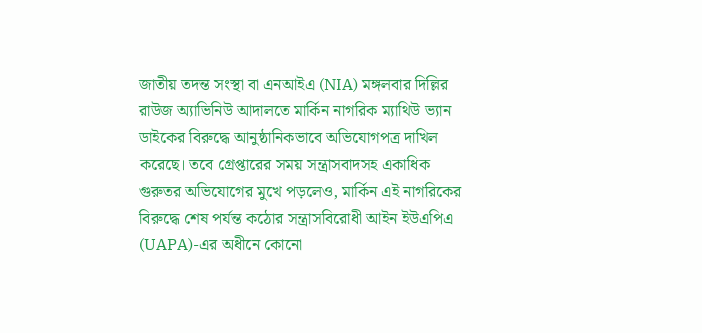জাতীয় তদন্ত সংস্থা বা এনআইএ (NIA) মঙ্গলবার দিল্লির রাউজ অ্যাভিনিউ আদালতে মার্কিন নাগরিক ম্যাথিউ ভ্যান ডাইকের বিরুদ্ধে আনুষ্ঠানিকভাবে অভিযোগপত্র দাখিল করেছে। তবে গ্রেপ্তারের সময় সন্ত্রাসবাদসহ একাধিক গুরুতর অভিযোগের মুখে পড়লেও, মার্কিন এই নাগরিকের বিরুদ্ধে শেষ পর্যন্ত কঠোর সন্ত্রাসবিরোধী আইন ইউএপিএ (UAPA)-এর অধীনে কোনো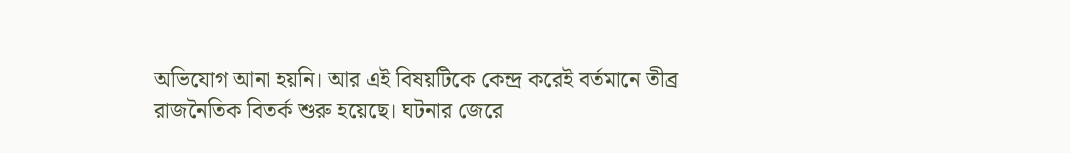অভিযোগ আনা হয়নি। আর এই বিষয়টিকে কেন্দ্র করেই বর্তমানে তীব্র রাজনৈতিক বিতর্ক শুরু হয়েছে। ঘটনার জেরে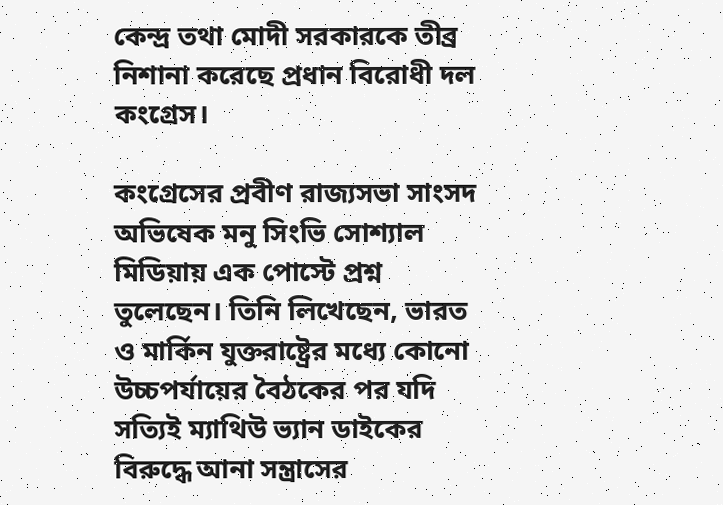কেন্দ্র তথা মোদী সরকারকে তীব্র নিশানা করেছে প্রধান বিরোধী দল কংগ্রেস।

কংগ্রেসের প্রবীণ রাজ্যসভা সাংসদ অভিষেক মনু সিংভি সোশ্যাল মিডিয়ায় এক পোস্টে প্রশ্ন তুলেছেন। তিনি লিখেছেন, ভারত ও মার্কিন যুক্তরাষ্ট্রের মধ্যে কোনো উচ্চপর্যায়ের বৈঠকের পর যদি সত্যিই ম্যাথিউ ভ্যান ডাইকের বিরুদ্ধে আনা সন্ত্রাসের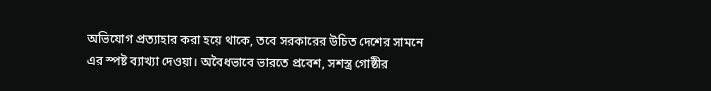অভিযোগ প্রত্যাহার করা হয়ে থাকে, তবে সরকারের উচিত দেশের সামনে এর স্পষ্ট ব্যাখ্যা দেওয়া। অবৈধভাবে ভারতে প্রবেশ, সশস্ত্র গোষ্ঠীর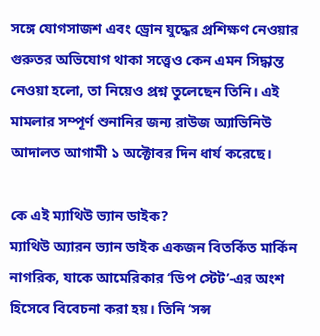সঙ্গে যোগসাজশ এবং ড্রোন যুদ্ধের প্রশিক্ষণ নেওয়ার গুরুতর অভিযোগ থাকা সত্ত্বেও কেন এমন সিদ্ধান্ত নেওয়া হলো, তা নিয়েও প্রশ্ন তুলেছেন তিনি। এই মামলার সম্পূর্ণ শুনানির জন্য রাউজ অ্যাভিনিউ আদালত আগামী ১ অক্টোবর দিন ধার্য করেছে।

কে এই ম্যাথিউ ভ্যান ডাইক?
ম্যাথিউ অ্যারন ভ্যান ডাইক একজন বিতর্কিত মার্কিন নাগরিক, যাকে আমেরিকার ‘ডিপ স্টেট’-এর অংশ হিসেবে বিবেচনা করা হয়। তিনি ‘সন্স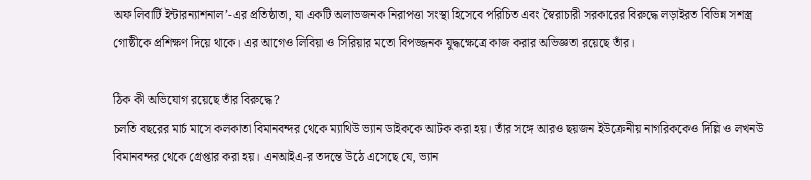অফ লিবার্টি ইন্টারন্যাশনাল’-এর প্রতিষ্ঠাতা, যা একটি অলাভজনক নিরাপত্তা সংস্থা হিসেবে পরিচিত এবং স্বৈরাচারী সরকারের বিরুদ্ধে লড়াইরত বিভিন্ন সশস্ত্র গোষ্ঠীকে প্রশিক্ষণ দিয়ে থাকে। এর আগেও লিবিয়া ও সিরিয়ার মতো বিপজ্জনক যুদ্ধক্ষেত্রে কাজ করার অভিজ্ঞতা রয়েছে তাঁর।

ঠিক কী অভিযোগ রয়েছে তাঁর বিরুদ্ধে?
চলতি বছরের মার্চ মাসে কলকাতা বিমানবন্দর থেকে ম্যাথিউ ভ্যান ডাইককে আটক করা হয়। তাঁর সঙ্গে আরও ছয়জন ইউক্রেনীয় নাগরিককেও দিল্লি ও লখনউ বিমানবন্দর থেকে গ্রেপ্তার করা হয়। এনআইএ-র তদন্তে উঠে এসেছে যে, ভ্যান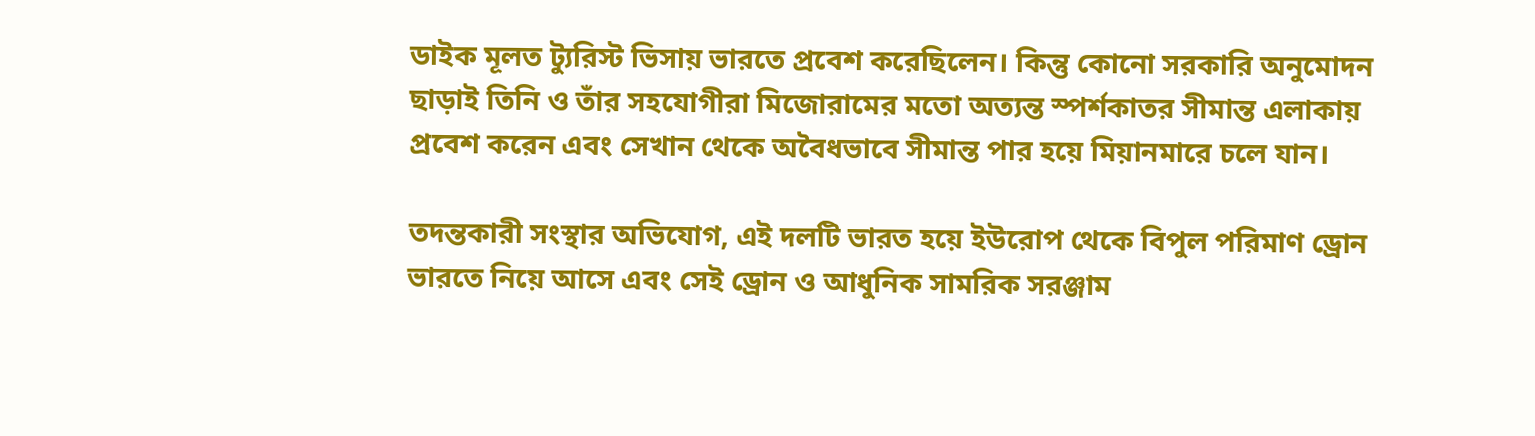ডাইক মূলত ট্যুরিস্ট ভিসায় ভারতে প্রবেশ করেছিলেন। কিন্তু কোনো সরকারি অনুমোদন ছাড়াই তিনি ও তাঁর সহযোগীরা মিজোরামের মতো অত্যন্ত স্পর্শকাতর সীমান্ত এলাকায় প্রবেশ করেন এবং সেখান থেকে অবৈধভাবে সীমান্ত পার হয়ে মিয়ানমারে চলে যান।

তদন্তকারী সংস্থার অভিযোগ, এই দলটি ভারত হয়ে ইউরোপ থেকে বিপুল পরিমাণ ড্রোন ভারতে নিয়ে আসে এবং সেই ড্রোন ও আধুনিক সামরিক সরঞ্জাম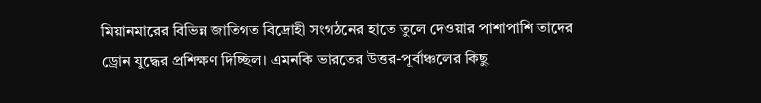মিয়ানমারের বিভিন্ন জাতিগত বিদ্রোহী সংগঠনের হাতে তুলে দেওয়ার পাশাপাশি তাদের ড্রোন যুদ্ধের প্রশিক্ষণ দিচ্ছিল। এমনকি ভারতের উত্তর-পূর্বাঞ্চলের কিছু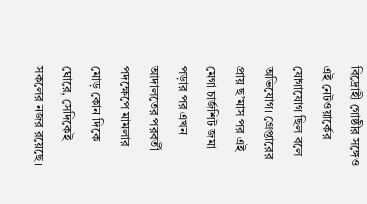বিদ্রোহী গোষ্ঠীর সঙ্গেও এই নেটওয়ার্কের যোগাযোগ ছিল বলে অভিযোগ। গ্রেপ্তারের প্রায় ছ’মাস পর এই মেগা চার্জশিট জমা পড়ার পর এখন আদালতের পরবর্তী পদক্ষেপে মামলার মোড় কোন দিকে ঘোরে, সেদিকেই সকলের নজর রয়েছে।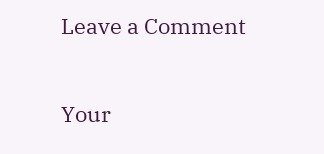Leave a Comment

Your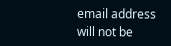email address will not be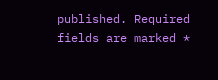published. Required fields are marked *